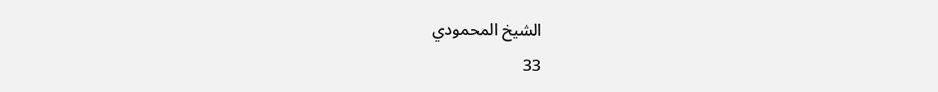الشيخ المحمودي
33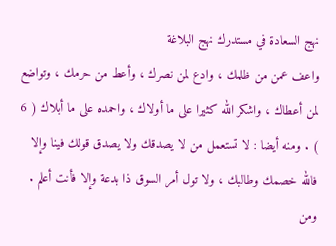نهج السعادة في مستدرك نهج البلاغة
واعف عمن من ظلمك ، وادع لمن نصرك ، وأعط من حرمك ، وتواضع لمن أعطاك ، واشكر الله كثيرا على ما أولاك ، واحمده على ما أبلاك ( 6 ) . ومنه أيضا : لا تستعمل من لا يصدقك ولا يصدق قولك فينا وإلا فالله خصمك وطالبك ، ولا تول أمر السوق ذا بدعة وإلا فأنت أعلم . ومن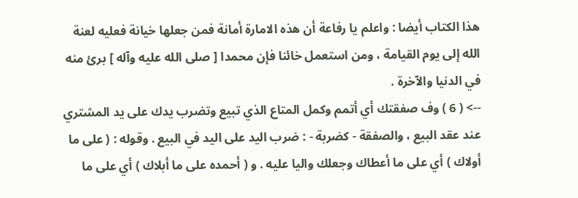هذا الكتاب أيضا : واعلم يا رفاعة أن هذه الامارة أمانة فمن جعلها خيانة فعليه لعنة الله إلى يوم القيامة ، ومن استعمل خائنا فإن محمدا [ صلى الله عليه وآله ] برئ منه في الدنيا والآخرة .
--> ( 6 ) وف صفقتك أي أتمم وكمل المتاع الذي تبيع وتضرب يدك على يد المشتري عند عقد البيع ، والصفقة - كضربة - : ضرب اليد على اليد في البيع . وقوله : ( على ما أولاك ) أي على ما أعطاك وجعلك واليا عليه . و ( أحمده على ما أبلاك ) أي على ما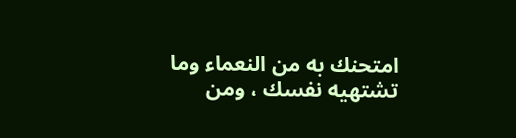امتحنك به من النعماء وما تشتهيه نفسك ، ومن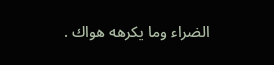الضراء وما يكرهه هواك .